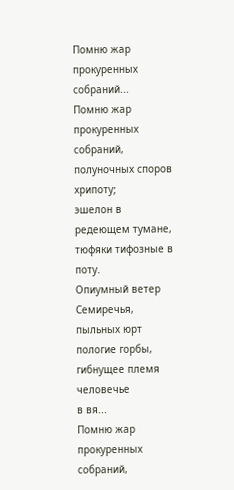Помню жар прокуренных собраний...
Помню жар прокуренных собраний,
полуночных споров хрипоту;
эшелон в редеющем тумане,
тюфяки тифозные в поту.
Опиумный ветер Семиречья,
пыльных юрт пологие горбы,
гибнущее племя человечье
в вя...
Помню жар прокуренных собраний,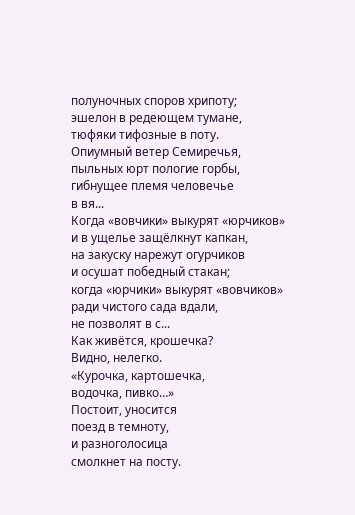полуночных споров хрипоту;
эшелон в редеющем тумане,
тюфяки тифозные в поту.
Опиумный ветер Семиречья,
пыльных юрт пологие горбы,
гибнущее племя человечье
в вя...
Когда «вовчики» выкурят «юрчиков»
и в ущелье защёлкнут капкан,
на закуску нарежут огурчиков
и осушат победный стакан;
когда «юрчики» выкурят «вовчиков»
ради чистого сада вдали,
не позволят в с...
Как живётся, крошечка?
Видно, нелегко.
«Курочка, картошечка,
водочка, пивко…»
Постоит, уносится
поезд в темноту,
и разноголосица
смолкнет на посту.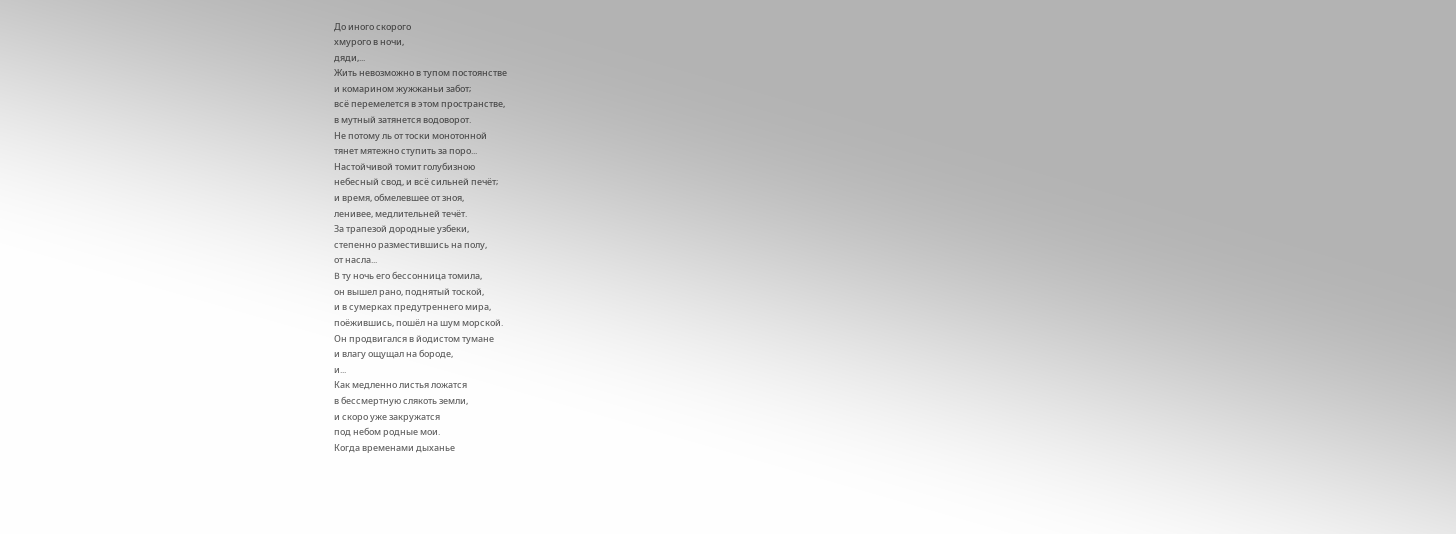До иного скорого
хмурого в ночи,
дяди,...
Жить невозможно в тупом постоянстве
и комарином жужжаньи забот;
всё перемелется в этом пространстве,
в мутный затянется водоворот.
Не потому ль от тоски монотонной
тянет мятежно ступить за поро...
Настойчивой томит голубизною
небесный свод, и всё сильней печёт;
и время, обмелевшее от зноя,
ленивее, медлительней течёт.
За трапезой дородные узбеки,
степенно разместившись на полу,
от насла...
B ту ночь его бессонница томила,
он вышел рано, поднятый тоской,
и в сумерках предутреннего мира,
поёжившись, пошёл на шум морской.
Он продвигался в йодистом тумане
и влагу ощущал на бороде,
и...
Как медленно листья ложатся
в бессмертную слякоть земли,
и скоро уже закружатся
под небом родные мои.
Когда временами дыханье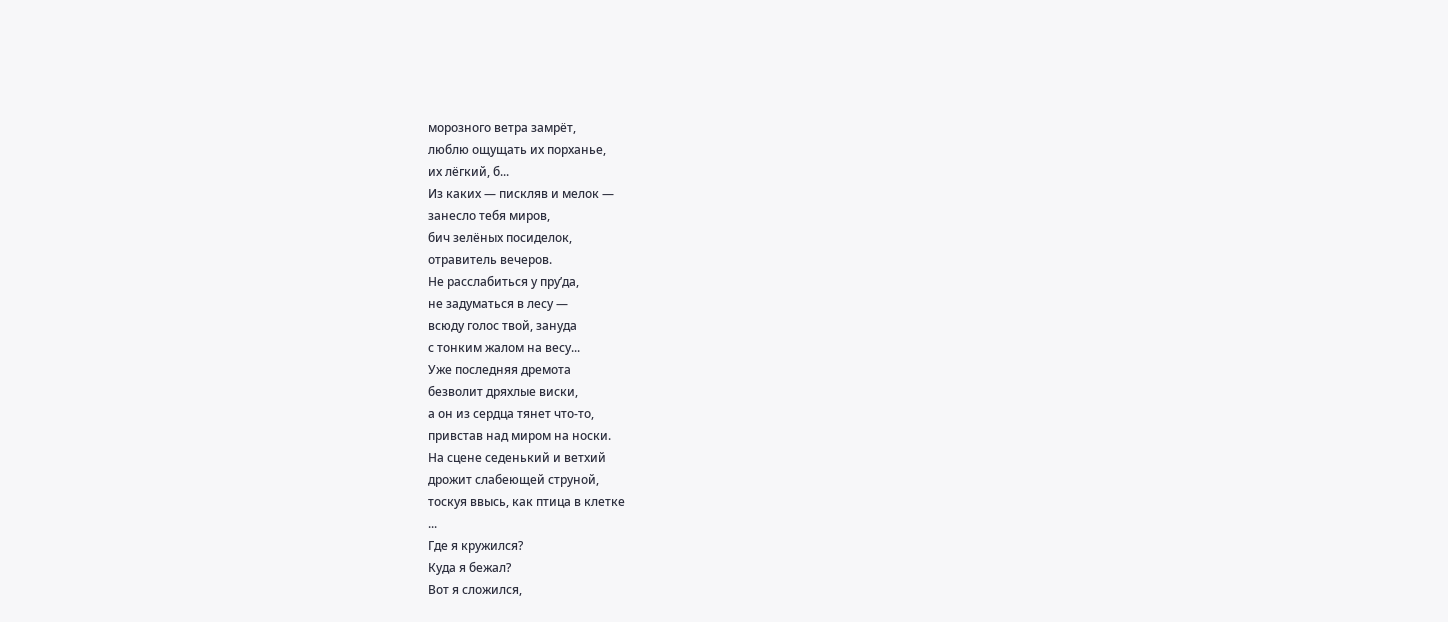морозного ветра замрёт,
люблю ощущать их порханье,
их лёгкий, б...
Из каких — пискляв и мелок —
занесло тебя миров,
бич зелёных посиделок,
отравитель вечеров.
Не расслабиться у пру’да,
не задуматься в лесу —
всюду голос твой, зануда
с тонким жалом на весу...
Уже последняя дремота
безволит дряхлые виски,
а он из сердца тянет что-то,
привстав над миром на носки.
На сцене седенький и ветхий
дрожит слабеющей струной,
тоскуя ввысь, как птица в клетке
...
Где я кружился?
Куда я бежал?
Вот я сложился,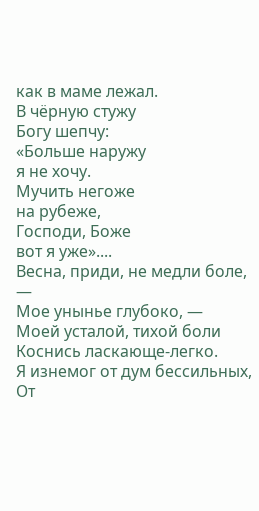как в маме лежал.
В чёрную стужу
Богу шепчу:
«Больше наружу
я не хочу.
Мучить негоже
на рубеже,
Господи, Боже
вот я уже»....
Весна, приди, не медли боле, —
Мое унынье глубоко, —
Моей усталой, тихой боли
Коснись ласкающе-легко.
Я изнемог от дум бессильных,
От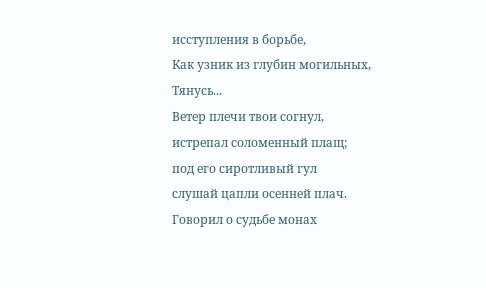исступления в борьбе,
Как узник из глубин могильных,
Тянусь...
Ветер плечи твои согнул,
истрепал соломенный плащ;
под его сиротливый гул
слушай цапли осенней плач.
Говорил о судьбе монах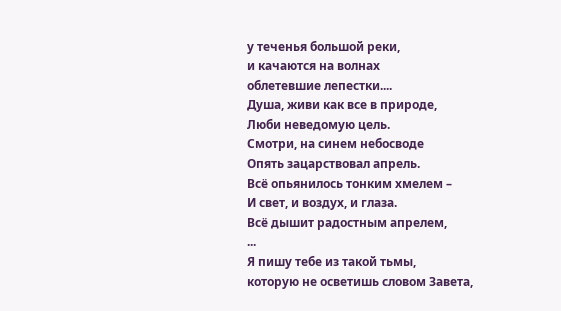у теченья большой реки,
и качаются на волнах
облетевшие лепестки....
Душа, живи как все в природе,
Люби неведомую цель.
Смотри, на синем небосводе
Опять зацарствовал апрель.
Всё опьянилось тонким хмелем –
И свет, и воздух, и глаза.
Всё дышит радостным апрелем,
...
Я пишу тебе из такой тьмы,
которую не осветишь словом Завета,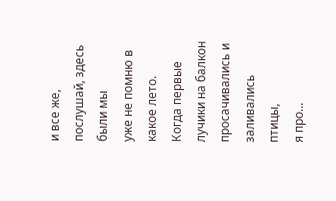и все же, послушай, здесь были мы
уже не помню в какое лето.
Когда первые лучики на балкон
просачивались и заливались птицы,
я про...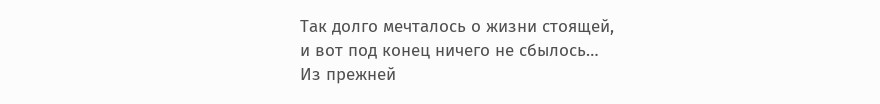Так долго мечталось о жизни стоящей,
и вот под конец ничего не сбылось…
Из прежней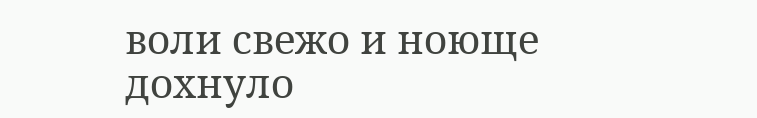воли свежо и ноюще
дохнуло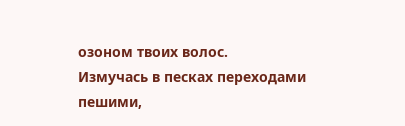озоном твоих волос.
Измучась в песках переходами пешими,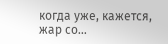когда уже, кажется, жар со...